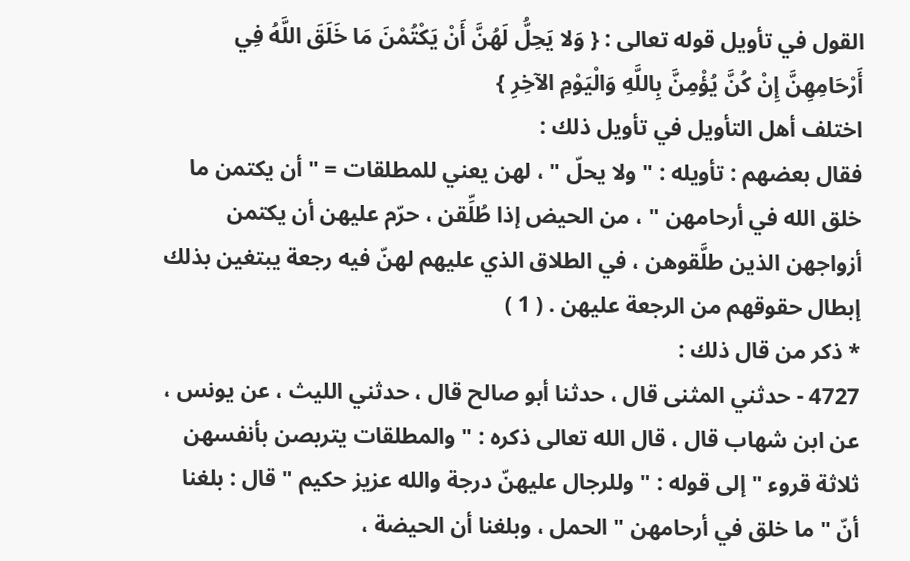القول في تأويل قوله تعالى : { وَلا يَحِلُّ لَهُنَّ أَنْ يَكْتُمْنَ مَا خَلَقَ اللَّهُ فِي أَرْحَامِهِنَّ إِنْ كُنَّ يُؤْمِنَّ بِاللَّهِ وَالْيَوْمِ الآخِرِ }
اختلف أهل التأويل في تأويل ذلك :
فقال بعضهم : تأويله : " ولا يحلّ " ، لهن يعني للمطلقات = " أن يكتمن ما خلق الله في أرحامهن " ، من الحيض إذا طُلِّقن ، حرّم عليهن أن يكتمن أزواجهن الذين طلَّقوهن ، في الطلاق الذي عليهم لهنّ فيه رجعة يبتغين بذلك إبطال حقوقهم من الرجعة عليهن . ( 1 )
* ذكر من قال ذلك :
4727 - حدثني المثنى قال ، حدثنا أبو صالح قال ، حدثني الليث ، عن يونس ، عن ابن شهاب قال ، قال الله تعالى ذكره : " والمطلقات يتربصن بأنفسهن ثلاثة قروء " إلى قوله : " وللرجال عليهنّ درجة والله عزيز حكيم " قال : بلغنا أنّ " ما خلق في أرحامهن " الحمل ، وبلغنا أن الحيضة ،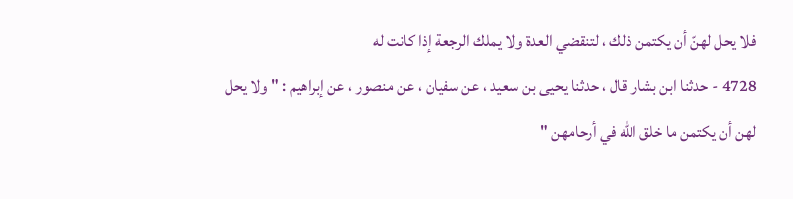فلا يحل لهنّ أن يكتمن ذلك ، لتنقضي العدة ولا يملك الرجعة إذا كانت له
4728 - حدثنا ابن بشار قال ، حدثنا يحيى بن سعيد ، عن سفيان ، عن منصور ، عن إبراهيم : " ولا يحل لهن أن يكتمن ما خلق الله في أرحامهن "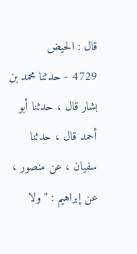قال : الحيض
4729 - حدثنا محمد بن بشار قال ، حدثنا أبو أحمد قال ، حدثنا سفيان ، عن منصور ، عن إبراهيم : " ولا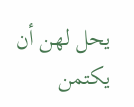يحل لهن أن يكتمن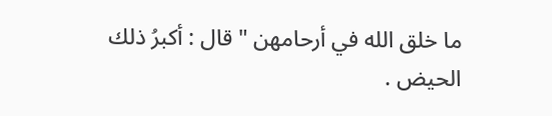ما خلق الله في أرحامهن " قال : أكبرُ ذلك الحيض .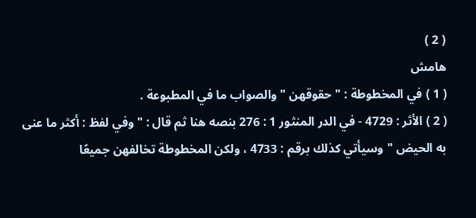( 2 )
هامش
( 1 ) في المخطوطة : " حقوقهن " والصواب ما في المطبوعة .
( 2 ) الأثر : 4729 - في الدر المنثور 1 : 276 بنصه هنا ثم قال : " وفي لفظ : أكثر ما عنى به الحيض " وسيأتي كذلك برقم : 4733 ، ولكن المخطوطة تخالفهن جميعًا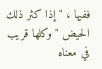ففيها ، " إذا كثر ذلك الحيض " وكلها قريب في معناه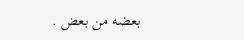بعضه من بعض .